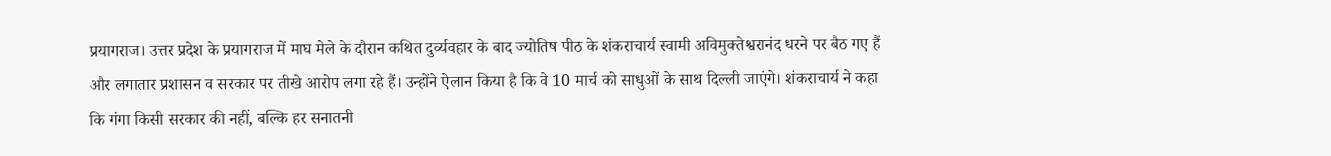प्रयागराज। उत्तर प्रदेश के प्रयागराज में माघ मेले के दौरान कथित दुर्व्यवहार के बाद ज्योतिष पीठ के शंकराचार्य स्वामी अविमुक्तेश्वरानंद धरने पर बैठ गए हैं और लगातार प्रशासन व सरकार पर तीखे आरोप लगा रहे हैं। उन्होंने ऐलान किया है कि वे 10 मार्च को साधुओं के साथ दिल्ली जाएंगे। शंकराचार्य ने कहा कि गंगा किसी सरकार की नहीं, बल्कि हर सनातनी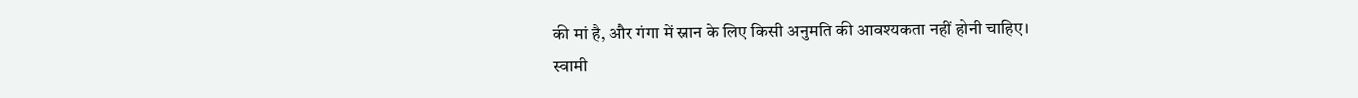की मां है, और गंगा में स्नान के लिए किसी अनुमति की आवश्यकता नहीं होनी चाहिए।
स्वामी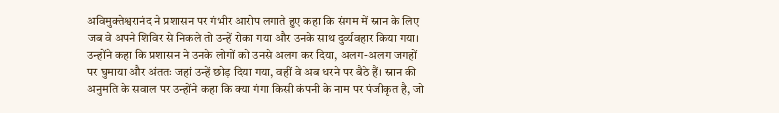अविमुक्तेश्वरानंद ने प्रशासन पर गंभीर आरोप लगाते हुए कहा कि संगम में स्नान के लिए जब वे अपने शिविर से निकले तो उन्हें रोका गया और उनके साथ दुर्व्यवहार किया गया। उन्होंने कहा कि प्रशासन ने उनके लोगों को उनसे अलग कर दिया, अलग-अलग जगहों पर घुमाया और अंततः जहां उन्हें छोड़ दिया गया, वहीं वे अब धरने पर बैठे हैं। स्नान की अनुमति के सवाल पर उन्होंने कहा कि क्या गंगा किसी कंपनी के नाम पर पंजीकृत है, जो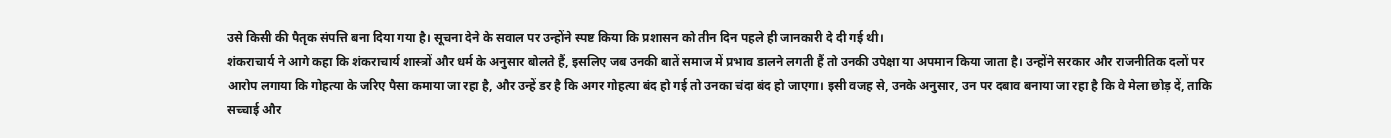उसे किसी की पैतृक संपत्ति बना दिया गया है। सूचना देने के सवाल पर उन्होंने स्पष्ट किया कि प्रशासन को तीन दिन पहले ही जानकारी दे दी गई थी।
शंकराचार्य ने आगे कहा कि शंकराचार्य शास्त्रों और धर्म के अनुसार बोलते हैं, इसलिए जब उनकी बातें समाज में प्रभाव डालने लगती हैं तो उनकी उपेक्षा या अपमान किया जाता है। उन्होंने सरकार और राजनीतिक दलों पर आरोप लगाया कि गोहत्या के जरिए पैसा कमाया जा रहा है, और उन्हें डर है कि अगर गोहत्या बंद हो गई तो उनका चंदा बंद हो जाएगा। इसी वजह से, उनके अनुसार, उन पर दबाव बनाया जा रहा है कि वे मेला छोड़ दें, ताकि सच्चाई और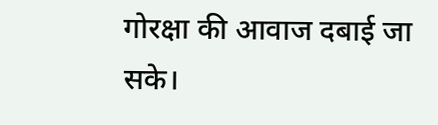गोरक्षा की आवाज दबाई जा सके।